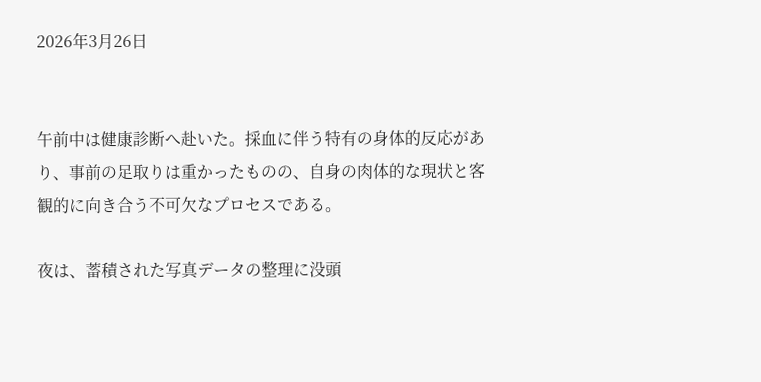2026年3月26日


午前中は健康診断へ赴いた。採血に伴う特有の身体的反応があり、事前の足取りは重かったものの、自身の肉体的な現状と客観的に向き合う不可欠なプロセスである。

夜は、蓄積された写真データの整理に没頭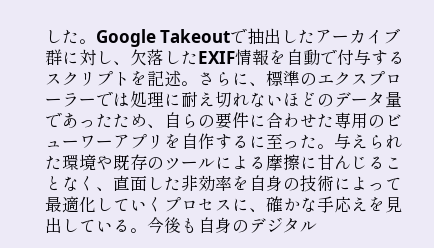した。Google Takeoutで抽出したアーカイブ群に対し、欠落したEXIF情報を自動で付与するスクリプトを記述。さらに、標準のエクスプローラーでは処理に耐え切れないほどのデータ量であったため、自らの要件に合わせた専用のビューワーアプリを自作するに至った。与えられた環境や既存のツールによる摩擦に甘んじることなく、直面した非効率を自身の技術によって最適化していくプロセスに、確かな手応えを見出している。今後も自身のデジタル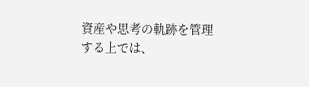資産や思考の軌跡を管理する上では、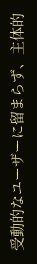受動的なユーザーに留まらず、主体的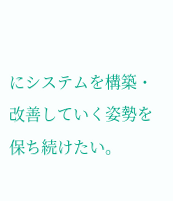にシステムを構築・改善していく姿勢を保ち続けたい。